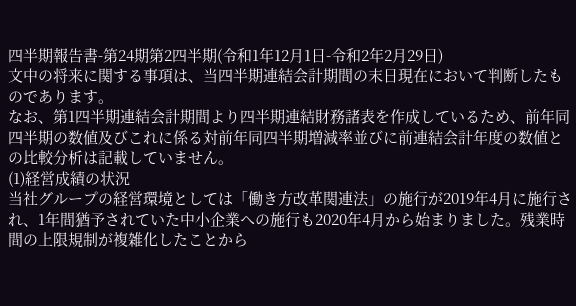四半期報告書-第24期第2四半期(令和1年12月1日-令和2年2月29日)
文中の将来に関する事項は、当四半期連結会計期間の末日現在において判断したものであります。
なお、第1四半期連結会計期間より四半期連結財務諸表を作成しているため、前年同四半期の数値及びこれに係る対前年同四半期増減率並びに前連結会計年度の数値との比較分析は記載していません。
(1)経営成績の状況
当社グループの経営環境としては「働き方改革関連法」の施行が2019年4月に施行され、1年間猶予されていた中小企業への施行も2020年4月から始まりました。残業時間の上限規制が複雑化したことから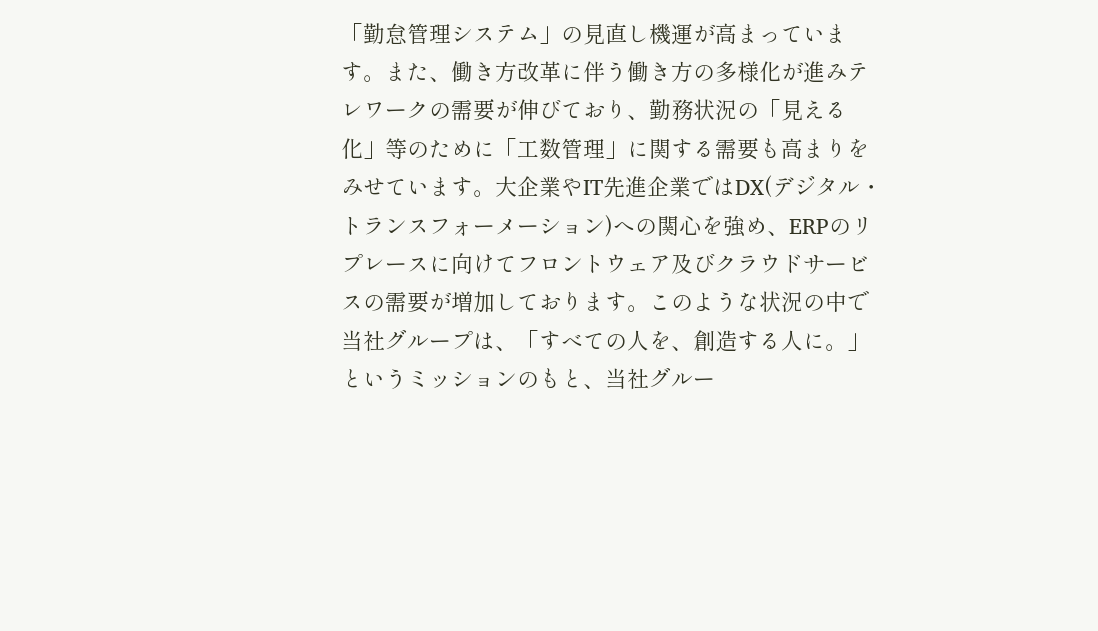「勤怠管理システム」の見直し機運が高まっています。また、働き方改革に伴う働き方の多様化が進みテレワークの需要が伸びており、勤務状況の「見える化」等のために「工数管理」に関する需要も高まりをみせています。大企業やIT先進企業ではDX(デジタル・トランスフォーメーション)への関心を強め、ERPのリプレースに向けてフロントウェア及びクラウドサービスの需要が増加しております。このような状況の中で当社グループは、「すべての人を、創造する人に。」というミッションのもと、当社グルー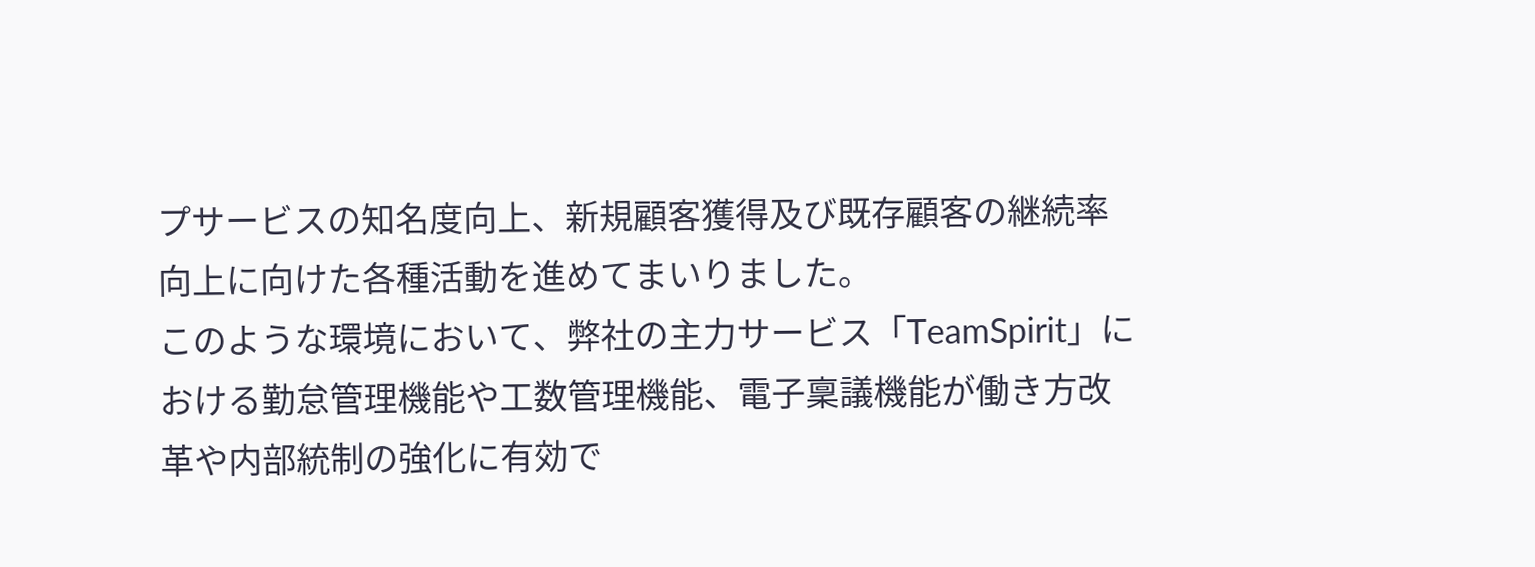プサービスの知名度向上、新規顧客獲得及び既存顧客の継続率向上に向けた各種活動を進めてまいりました。
このような環境において、弊社の主力サービス「TeamSpirit」における勤怠管理機能や工数管理機能、電子稟議機能が働き方改革や内部統制の強化に有効で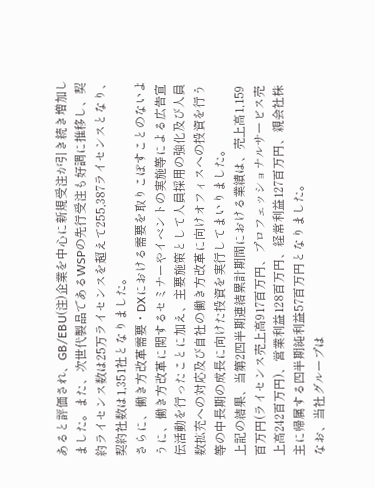あると評価され、GB/EBU(注)企業を中心に新規受注が引き続き増加しました。また、次世代製品であるWSPの先行受注も好調に推移し、契約ライセンス数は25万ライセンスを超えて255,387ライセンスとなり、契約社数は1,351社となりました。
さらに、働き方改革需要・DXにおける需要を取りこぼすことのないように、働き方改革に関するセミナーやイベントの実施等による広告宣伝活動を行ったことに加え、主要施策として人員採用の強化及び人員数拡充への対応及び自社の働き方改革に向けオフィスへの投資を行う等の中長期の成長に向けた投資を実行してまいりました。
上記の結果、当第2四半期連結累計期間における業績は、売上高1,159百万円(ライセンス売上高917百万円、プロフェッショナルサービス売上高242百万円)、営業利益128百万円、経常利益127百万円、親会社株主に帰属する四半期純利益57百万円となりました。
なお、当社グループは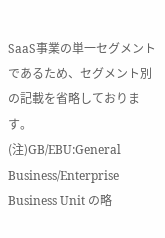SaaS事業の単一セグメントであるため、セグメント別の記載を省略しております。
(注)GB/EBU:General Business/Enterprise Business Unit の略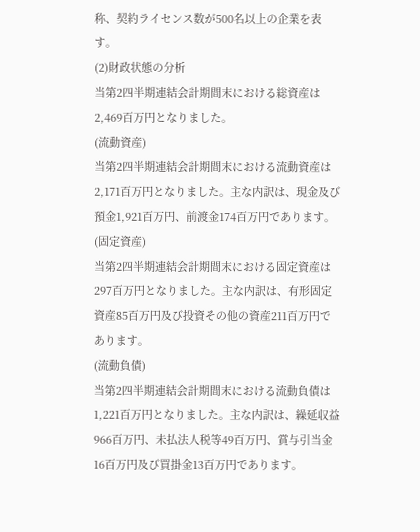称、契約ライセンス数が500名以上の企業を表す。
(2)財政状態の分析
当第2四半期連結会計期間末における総資産は2,469百万円となりました。
(流動資産)
当第2四半期連結会計期間末における流動資産は2,171百万円となりました。主な内訳は、現金及び預金1,921百万円、前渡金174百万円であります。
(固定資産)
当第2四半期連結会計期間末における固定資産は297百万円となりました。主な内訳は、有形固定資産85百万円及び投資その他の資産211百万円であります。
(流動負債)
当第2四半期連結会計期間末における流動負債は1,221百万円となりました。主な内訳は、繰延収益966百万円、未払法人税等49百万円、賞与引当金16百万円及び買掛金13百万円であります。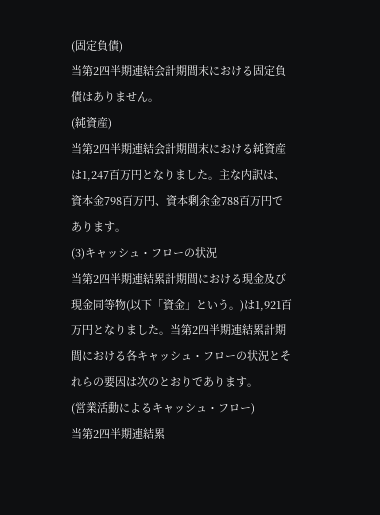(固定負債)
当第2四半期連結会計期間末における固定負債はありません。
(純資産)
当第2四半期連結会計期間末における純資産は1,247百万円となりました。主な内訳は、資本金798百万円、資本剰余金788百万円であります。
(3)キャッシュ・フローの状況
当第2四半期連結累計期間における現金及び現金同等物(以下「資金」という。)は1,921百万円となりました。当第2四半期連結累計期間における各キャッシュ・フローの状況とそれらの要因は次のとおりであります。
(営業活動によるキャッシュ・フロー)
当第2四半期連結累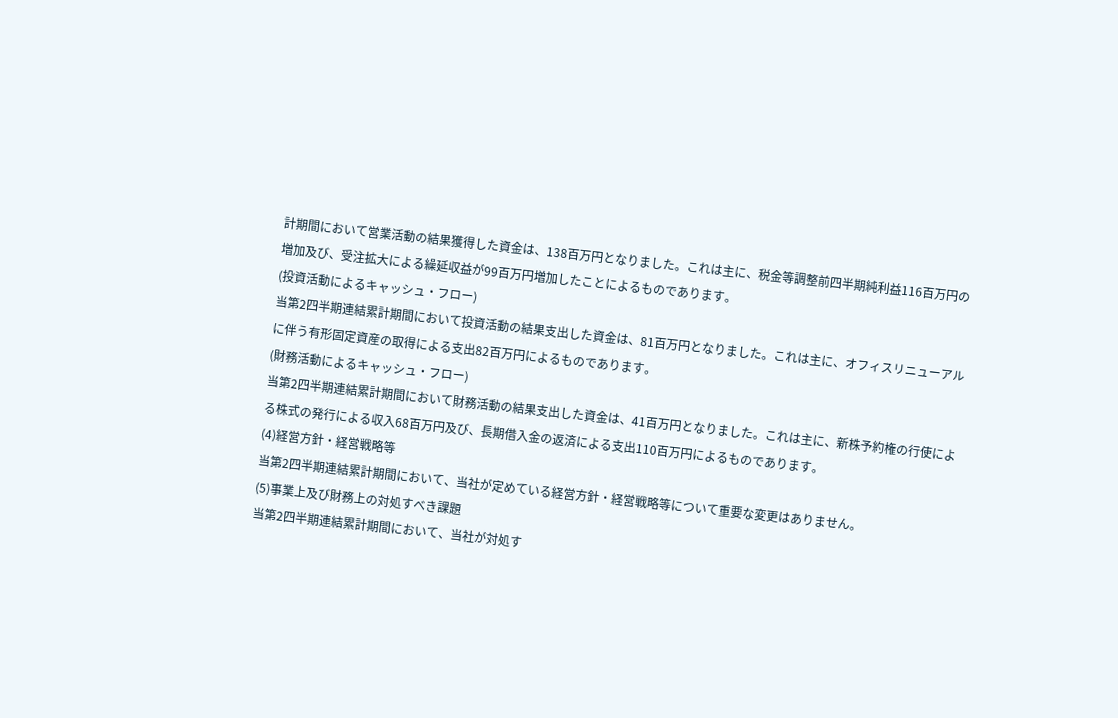計期間において営業活動の結果獲得した資金は、138百万円となりました。これは主に、税金等調整前四半期純利益116百万円の増加及び、受注拡大による繰延収益が99百万円増加したことによるものであります。
(投資活動によるキャッシュ・フロー)
当第2四半期連結累計期間において投資活動の結果支出した資金は、81百万円となりました。これは主に、オフィスリニューアルに伴う有形固定資産の取得による支出82百万円によるものであります。
(財務活動によるキャッシュ・フロー)
当第2四半期連結累計期間において財務活動の結果支出した資金は、41百万円となりました。これは主に、新株予約権の行使による株式の発行による収入68百万円及び、長期借入金の返済による支出110百万円によるものであります。
(4)経営方針・経営戦略等
当第2四半期連結累計期間において、当社が定めている経営方針・経営戦略等について重要な変更はありません。
(5)事業上及び財務上の対処すべき課題
当第2四半期連結累計期間において、当社が対処す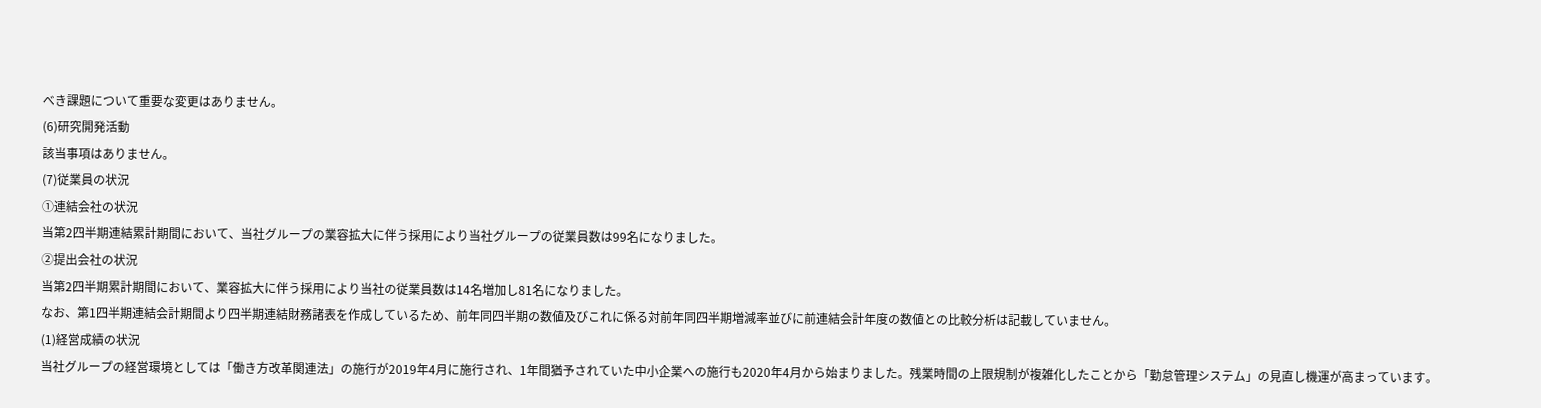べき課題について重要な変更はありません。
(6)研究開発活動
該当事項はありません。
(7)従業員の状況
①連結会社の状況
当第2四半期連結累計期間において、当社グループの業容拡大に伴う採用により当社グループの従業員数は99名になりました。
②提出会社の状況
当第2四半期累計期間において、業容拡大に伴う採用により当社の従業員数は14名増加し81名になりました。
なお、第1四半期連結会計期間より四半期連結財務諸表を作成しているため、前年同四半期の数値及びこれに係る対前年同四半期増減率並びに前連結会計年度の数値との比較分析は記載していません。
(1)経営成績の状況
当社グループの経営環境としては「働き方改革関連法」の施行が2019年4月に施行され、1年間猶予されていた中小企業への施行も2020年4月から始まりました。残業時間の上限規制が複雑化したことから「勤怠管理システム」の見直し機運が高まっています。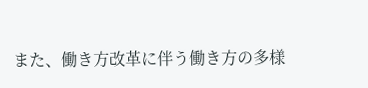また、働き方改革に伴う働き方の多様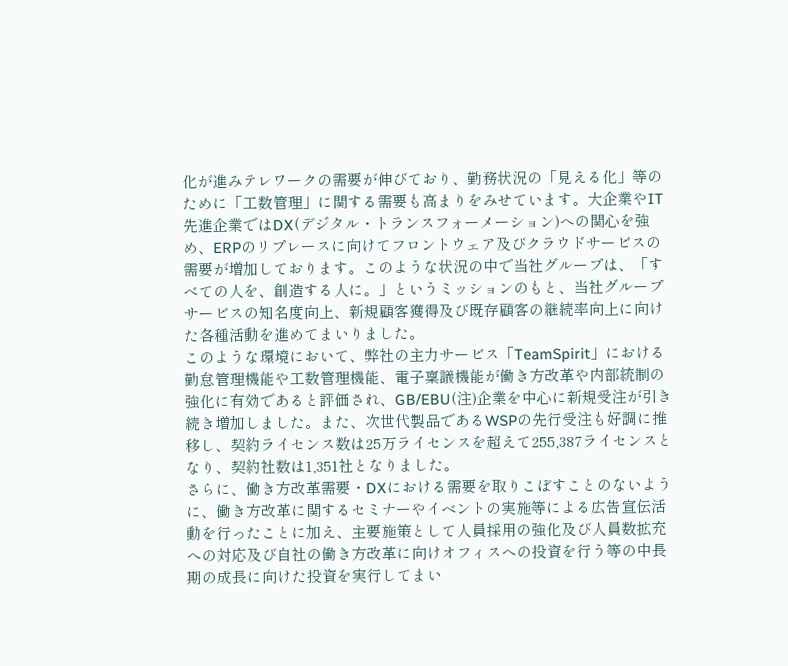化が進みテレワークの需要が伸びており、勤務状況の「見える化」等のために「工数管理」に関する需要も高まりをみせています。大企業やIT先進企業ではDX(デジタル・トランスフォーメーション)への関心を強め、ERPのリプレースに向けてフロントウェア及びクラウドサービスの需要が増加しております。このような状況の中で当社グループは、「すべての人を、創造する人に。」というミッションのもと、当社グループサービスの知名度向上、新規顧客獲得及び既存顧客の継続率向上に向けた各種活動を進めてまいりました。
このような環境において、弊社の主力サービス「TeamSpirit」における勤怠管理機能や工数管理機能、電子稟議機能が働き方改革や内部統制の強化に有効であると評価され、GB/EBU(注)企業を中心に新規受注が引き続き増加しました。また、次世代製品であるWSPの先行受注も好調に推移し、契約ライセンス数は25万ライセンスを超えて255,387ライセンスとなり、契約社数は1,351社となりました。
さらに、働き方改革需要・DXにおける需要を取りこぼすことのないように、働き方改革に関するセミナーやイベントの実施等による広告宣伝活動を行ったことに加え、主要施策として人員採用の強化及び人員数拡充への対応及び自社の働き方改革に向けオフィスへの投資を行う等の中長期の成長に向けた投資を実行してまい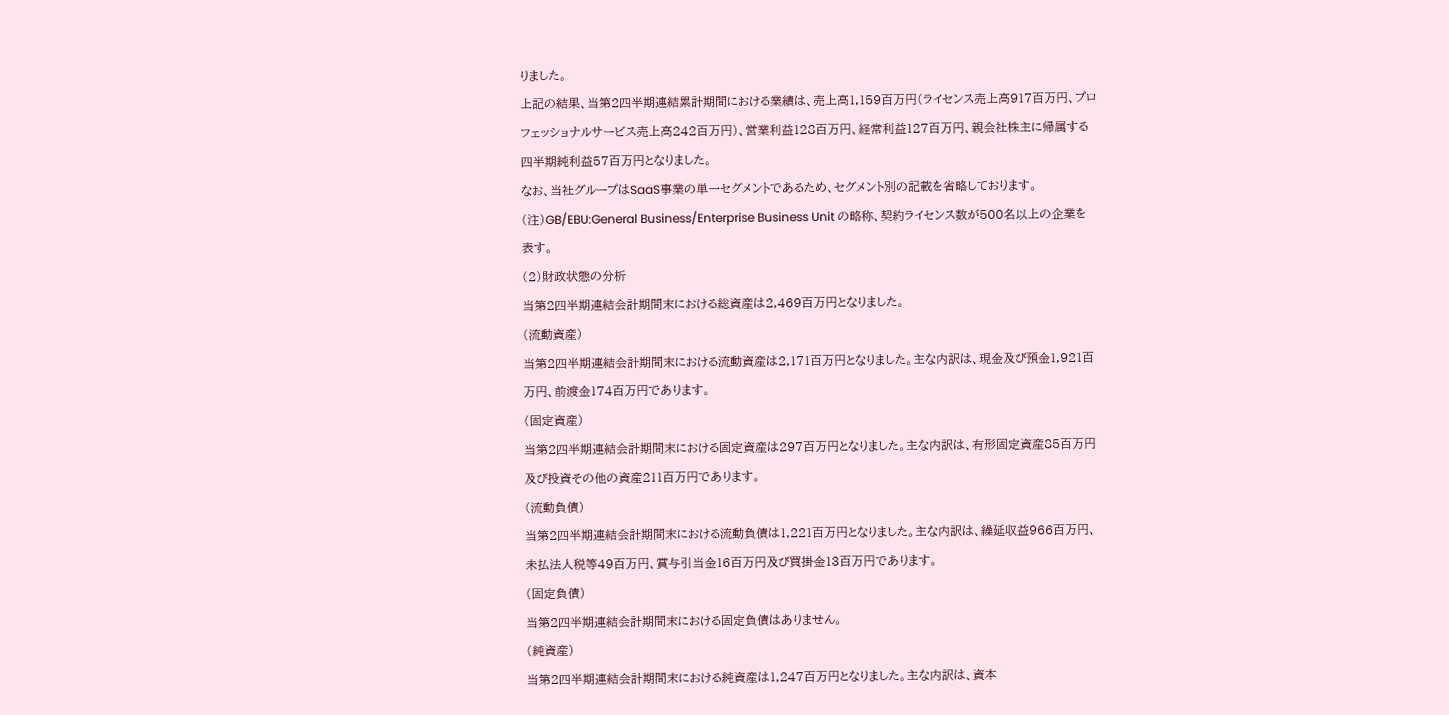りました。
上記の結果、当第2四半期連結累計期間における業績は、売上高1,159百万円(ライセンス売上高917百万円、プロフェッショナルサービス売上高242百万円)、営業利益128百万円、経常利益127百万円、親会社株主に帰属する四半期純利益57百万円となりました。
なお、当社グループはSaaS事業の単一セグメントであるため、セグメント別の記載を省略しております。
(注)GB/EBU:General Business/Enterprise Business Unit の略称、契約ライセンス数が500名以上の企業を表す。
(2)財政状態の分析
当第2四半期連結会計期間末における総資産は2,469百万円となりました。
(流動資産)
当第2四半期連結会計期間末における流動資産は2,171百万円となりました。主な内訳は、現金及び預金1,921百万円、前渡金174百万円であります。
(固定資産)
当第2四半期連結会計期間末における固定資産は297百万円となりました。主な内訳は、有形固定資産85百万円及び投資その他の資産211百万円であります。
(流動負債)
当第2四半期連結会計期間末における流動負債は1,221百万円となりました。主な内訳は、繰延収益966百万円、未払法人税等49百万円、賞与引当金16百万円及び買掛金13百万円であります。
(固定負債)
当第2四半期連結会計期間末における固定負債はありません。
(純資産)
当第2四半期連結会計期間末における純資産は1,247百万円となりました。主な内訳は、資本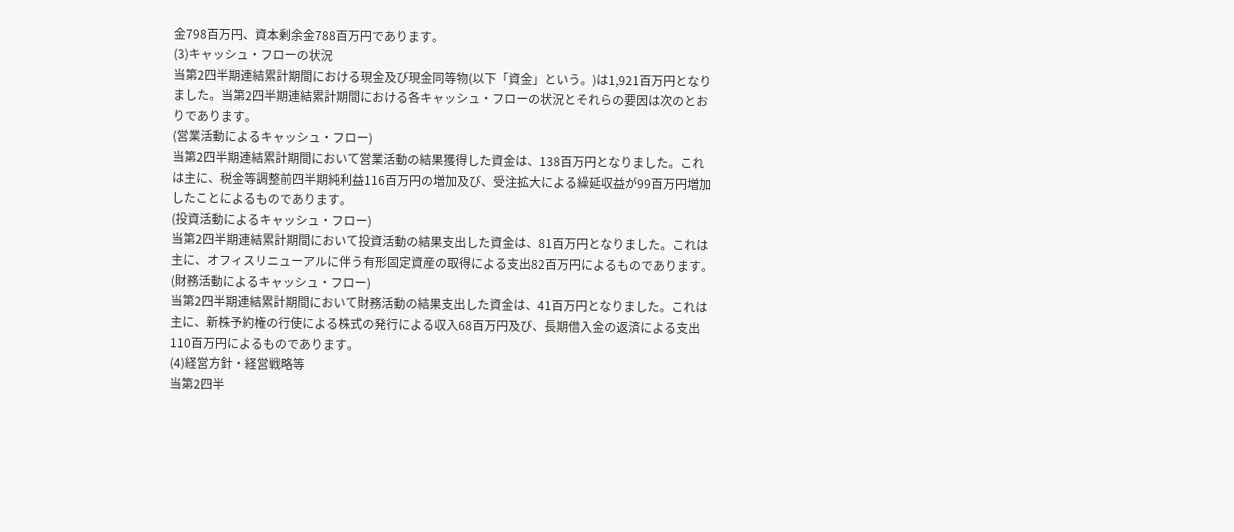金798百万円、資本剰余金788百万円であります。
(3)キャッシュ・フローの状況
当第2四半期連結累計期間における現金及び現金同等物(以下「資金」という。)は1,921百万円となりました。当第2四半期連結累計期間における各キャッシュ・フローの状況とそれらの要因は次のとおりであります。
(営業活動によるキャッシュ・フロー)
当第2四半期連結累計期間において営業活動の結果獲得した資金は、138百万円となりました。これは主に、税金等調整前四半期純利益116百万円の増加及び、受注拡大による繰延収益が99百万円増加したことによるものであります。
(投資活動によるキャッシュ・フロー)
当第2四半期連結累計期間において投資活動の結果支出した資金は、81百万円となりました。これは主に、オフィスリニューアルに伴う有形固定資産の取得による支出82百万円によるものであります。
(財務活動によるキャッシュ・フロー)
当第2四半期連結累計期間において財務活動の結果支出した資金は、41百万円となりました。これは主に、新株予約権の行使による株式の発行による収入68百万円及び、長期借入金の返済による支出110百万円によるものであります。
(4)経営方針・経営戦略等
当第2四半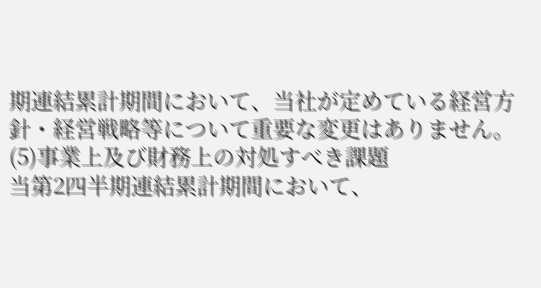期連結累計期間において、当社が定めている経営方針・経営戦略等について重要な変更はありません。
(5)事業上及び財務上の対処すべき課題
当第2四半期連結累計期間において、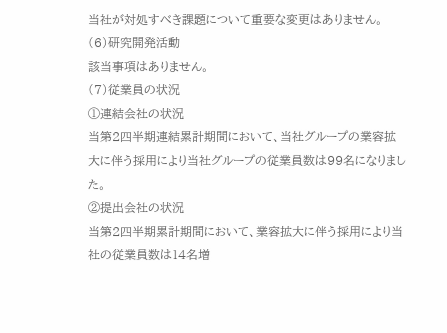当社が対処すべき課題について重要な変更はありません。
(6)研究開発活動
該当事項はありません。
(7)従業員の状況
①連結会社の状況
当第2四半期連結累計期間において、当社グループの業容拡大に伴う採用により当社グループの従業員数は99名になりました。
②提出会社の状況
当第2四半期累計期間において、業容拡大に伴う採用により当社の従業員数は14名増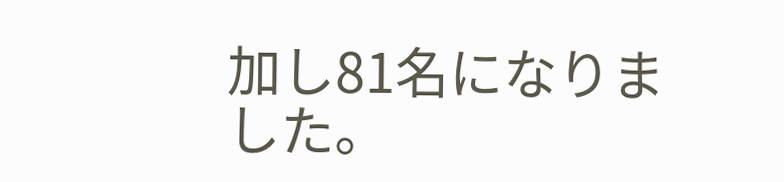加し81名になりました。